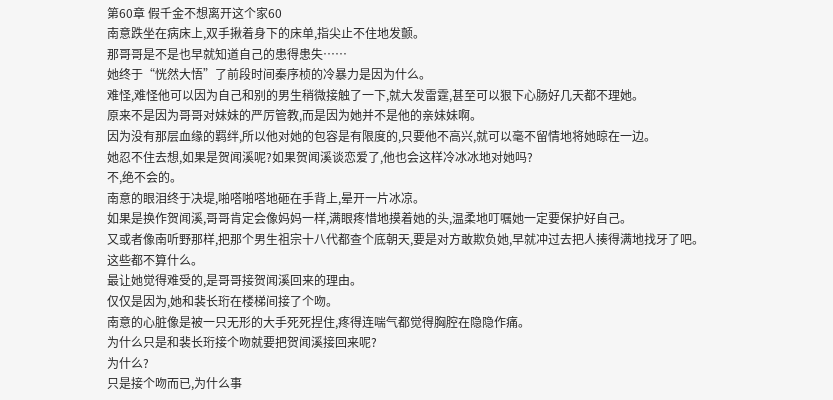第60章 假千金不想离开这个家60
南意跌坐在病床上,双手揪着身下的床单,指尖止不住地发颤。
那哥哥是不是也早就知道自己的患得患失……
她终于“恍然大悟”了前段时间秦序桢的冷暴力是因为什么。
难怪,难怪他可以因为自己和别的男生稍微接触了一下,就大发雷霆,甚至可以狠下心肠好几天都不理她。
原来不是因为哥哥对妹妹的严厉管教,而是因为她并不是他的亲妹妹啊。
因为没有那层血缘的羁绊,所以他对她的包容是有限度的,只要他不高兴,就可以毫不留情地将她晾在一边。
她忍不住去想,如果是贺闻溪呢?如果贺闻溪谈恋爱了,他也会这样冷冰冰地对她吗?
不,绝不会的。
南意的眼泪终于决堤,啪嗒啪嗒地砸在手背上,晕开一片冰凉。
如果是换作贺闻溪,哥哥肯定会像妈妈一样,满眼疼惜地摸着她的头,温柔地叮嘱她一定要保护好自己。
又或者像南听野那样,把那个男生祖宗十八代都查个底朝天,要是对方敢欺负她,早就冲过去把人揍得满地找牙了吧。
这些都不算什么。
最让她觉得难受的,是哥哥接贺闻溪回来的理由。
仅仅是因为,她和裴长珩在楼梯间接了个吻。
南意的心脏像是被一只无形的大手死死捏住,疼得连喘气都觉得胸腔在隐隐作痛。
为什么只是和裴长珩接个吻就要把贺闻溪接回来呢?
为什么?
只是接个吻而已,为什么事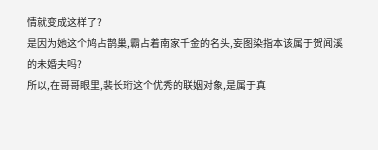情就变成这样了?
是因为她这个鸠占鹊巢,霸占着南家千金的名头,妄图染指本该属于贺闻溪的未婚夫吗?
所以,在哥哥眼里,裴长珩这个优秀的联姻对象,是属于真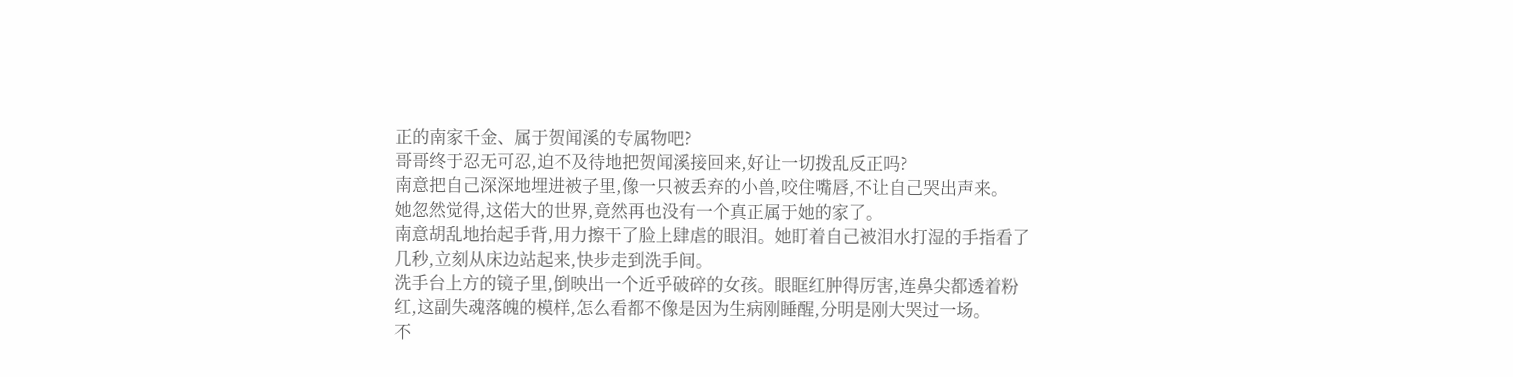正的南家千金、属于贺闻溪的专属物吧?
哥哥终于忍无可忍,迫不及待地把贺闻溪接回来,好让一切拨乱反正吗?
南意把自己深深地埋进被子里,像一只被丢弃的小兽,咬住嘴唇,不让自己哭出声来。
她忽然觉得,这偌大的世界,竟然再也没有一个真正属于她的家了。
南意胡乱地抬起手背,用力擦干了脸上肆虐的眼泪。她盯着自己被泪水打湿的手指看了几秒,立刻从床边站起来,快步走到洗手间。
洗手台上方的镜子里,倒映出一个近乎破碎的女孩。眼眶红肿得厉害,连鼻尖都透着粉红,这副失魂落魄的模样,怎么看都不像是因为生病刚睡醒,分明是刚大哭过一场。
不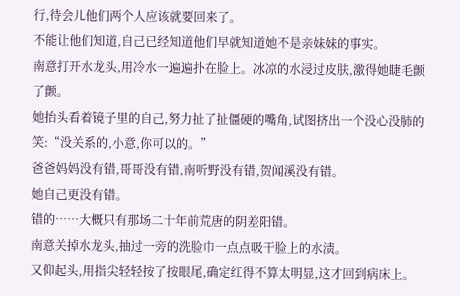行,待会儿他们两个人应该就要回来了。
不能让他们知道,自己已经知道他们早就知道她不是亲妹妹的事实。
南意打开水龙头,用冷水一遍遍扑在脸上。冰凉的水浸过皮肤,激得她睫毛颤了颤。
她抬头看着镜子里的自己,努力扯了扯僵硬的嘴角,试图挤出一个没心没肺的笑:“没关系的,小意,你可以的。”
爸爸妈妈没有错,哥哥没有错,南听野没有错,贺闻溪没有错。
她自己更没有错。
错的……大概只有那场二十年前荒唐的阴差阳错。
南意关掉水龙头,抽过一旁的洗脸巾一点点吸干脸上的水渍。
又仰起头,用指尖轻轻按了按眼尾,确定红得不算太明显,这才回到病床上。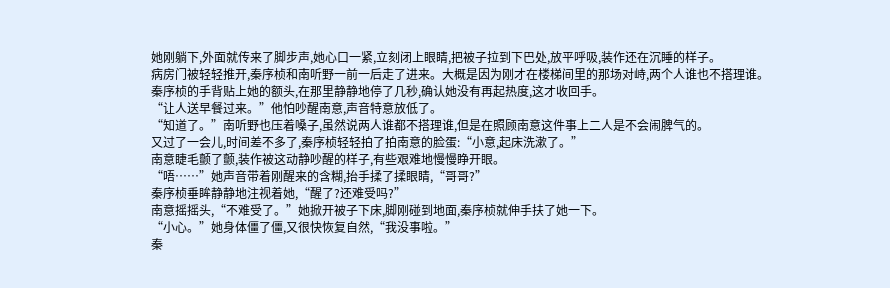她刚躺下,外面就传来了脚步声,她心口一紧,立刻闭上眼睛,把被子拉到下巴处,放平呼吸,装作还在沉睡的样子。
病房门被轻轻推开,秦序桢和南听野一前一后走了进来。大概是因为刚才在楼梯间里的那场对峙,两个人谁也不搭理谁。
秦序桢的手背贴上她的额头,在那里静静地停了几秒,确认她没有再起热度,这才收回手。
“让人送早餐过来。”他怕吵醒南意,声音特意放低了。
“知道了。”南听野也压着嗓子,虽然说两人谁都不搭理谁,但是在照顾南意这件事上二人是不会闹脾气的。
又过了一会儿,时间差不多了,秦序桢轻轻拍了拍南意的脸蛋:“小意,起床洗漱了。”
南意睫毛颤了颤,装作被这动静吵醒的样子,有些艰难地慢慢睁开眼。
“唔……”她声音带着刚醒来的含糊,抬手揉了揉眼睛,“哥哥?”
秦序桢垂眸静静地注视着她,“醒了?还难受吗?”
南意摇摇头,“不难受了。”她掀开被子下床,脚刚碰到地面,秦序桢就伸手扶了她一下。
“小心。”她身体僵了僵,又很快恢复自然,“我没事啦。”
秦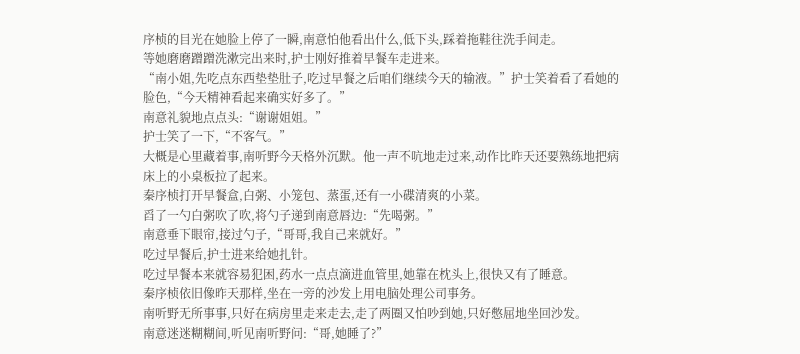序桢的目光在她脸上停了一瞬,南意怕他看出什么,低下头,踩着拖鞋往洗手间走。
等她磨磨蹭蹭洗漱完出来时,护士刚好推着早餐车走进来。
“南小姐,先吃点东西垫垫肚子,吃过早餐之后咱们继续今天的输液。”护士笑着看了看她的脸色,“今天精神看起来确实好多了。”
南意礼貌地点点头:“谢谢姐姐。”
护士笑了一下,“不客气。”
大概是心里藏着事,南听野今天格外沉默。他一声不吭地走过来,动作比昨天还要熟练地把病床上的小桌板拉了起来。
秦序桢打开早餐盒,白粥、小笼包、蒸蛋,还有一小碟清爽的小菜。
舀了一勺白粥吹了吹,将勺子递到南意唇边:“先喝粥。”
南意垂下眼帘,接过勺子,“哥哥,我自己来就好。”
吃过早餐后,护士进来给她扎针。
吃过早餐本来就容易犯困,药水一点点滴进血管里,她靠在枕头上,很快又有了睡意。
秦序桢依旧像昨天那样,坐在一旁的沙发上用电脑处理公司事务。
南听野无所事事,只好在病房里走来走去,走了两圈又怕吵到她,只好憋屈地坐回沙发。
南意迷迷糊糊间,听见南听野问:“哥,她睡了?”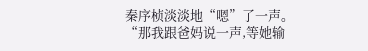秦序桢淡淡地“嗯”了一声。
“那我跟爸妈说一声,等她输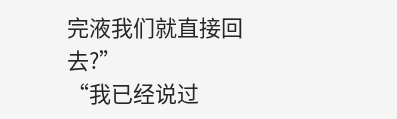完液我们就直接回去?”
“我已经说过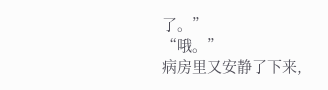了。”
“哦。”
病房里又安静了下来,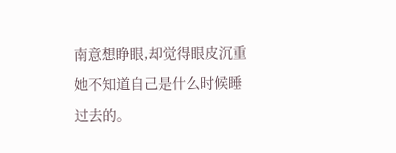南意想睁眼,却觉得眼皮沉重她不知道自己是什么时候睡过去的。